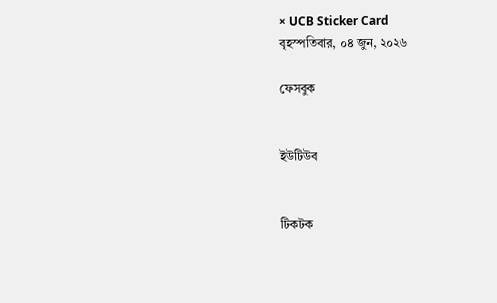× UCB Sticker Card
বৃহস্পতিবার, ০৪ জুন, ২০২৬

ফেসবুক


ইউটিউব


টিকটক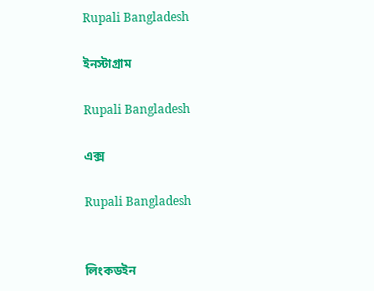Rupali Bangladesh

ইনস্টাগ্রাম

Rupali Bangladesh

এক্স

Rupali Bangladesh


লিংকডইন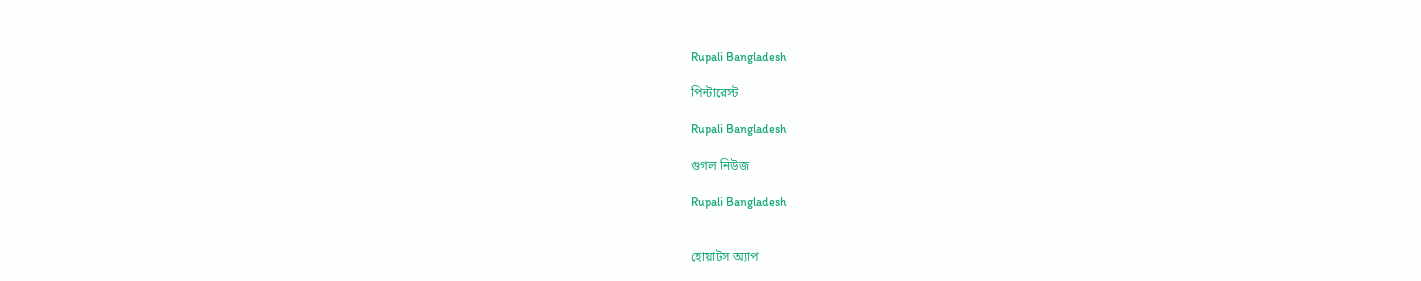Rupali Bangladesh

পিন্টারেস্ট

Rupali Bangladesh

গুগল নিউজ

Rupali Bangladesh


হোয়াটস অ্যাপ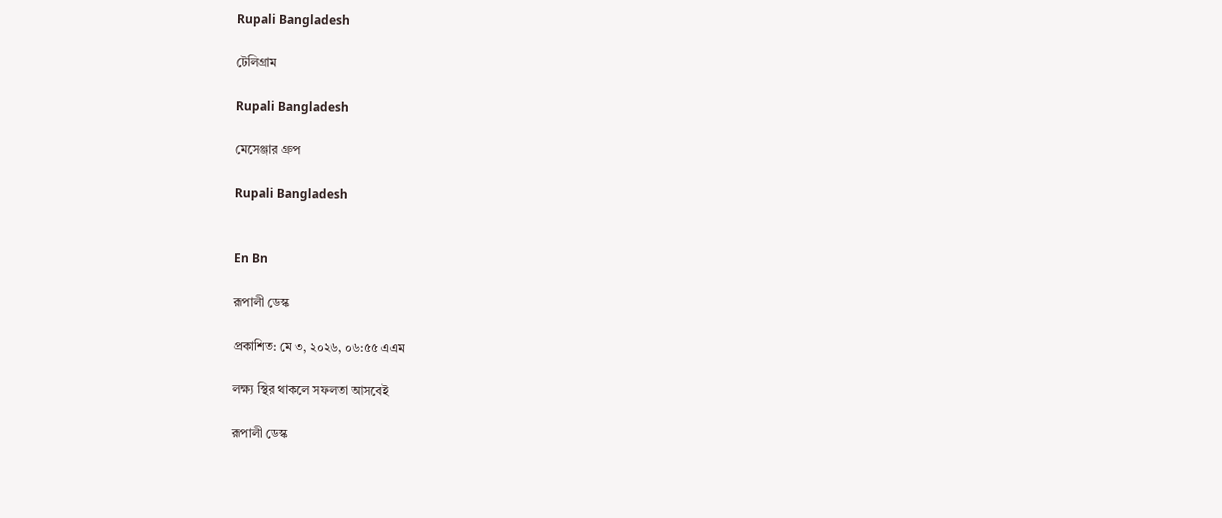Rupali Bangladesh

টেলিগ্রাম

Rupali Bangladesh

মেসেঞ্জার গ্রুপ

Rupali Bangladesh


En Bn

রূপালী ডেস্ক

প্রকাশিত: মে ৩, ২০২৬, ০৬:৫৫ এএম

লক্ষ্য স্থির থাকলে সফলতা আসবেই

রূপালী ডেস্ক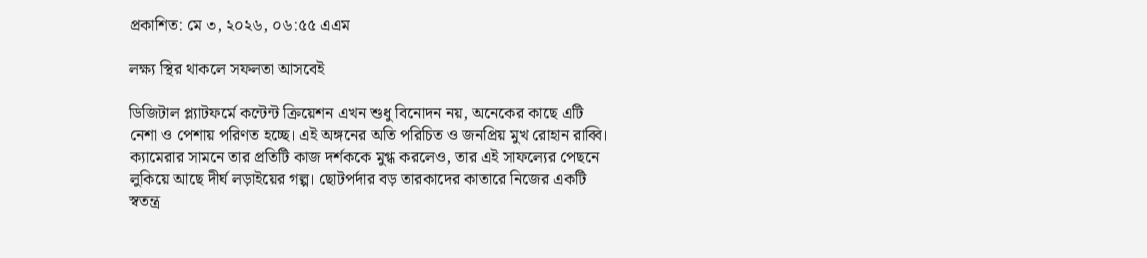প্রকাশিত: মে ৩, ২০২৬, ০৬:৫৫ এএম

লক্ষ্য স্থির থাকলে সফলতা আসবেই

ডিজিটাল প্ল্যাটফর্মে কন্টেন্ট ক্রিয়েশন এখন শুধু বিনোদন নয়, অনেকের কাছে এটি নেশা ও পেশায় পরিণত হচ্ছে। এই অঙ্গনের অতি পরিচিত ও জনপ্রিয় মুখ রোহান রাব্বি। ক্যামেরার সামনে তার প্রতিটি কাজ দর্শককে মুগ্ধ করলেও, তার এই সাফল্যের পেছনে লুকিয়ে আছে দীর্ঘ লড়াইয়ের গল্প। ছোটপর্দার বড় তারকাদের কাতারে নিজের একটি স্বতন্ত্র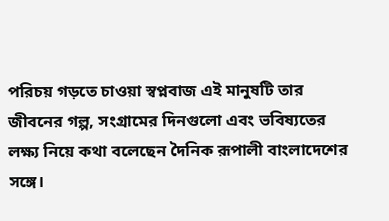পরিচয় গড়তে চাওয়া স্বপ্নবাজ এই মানুষটি তার জীবনের গল্প, সংগ্রামের দিনগুলো এবং ভবিষ্যতের লক্ষ্য নিয়ে কথা বলেছেন দৈনিক রূপালী বাংলাদেশের সঙ্গে।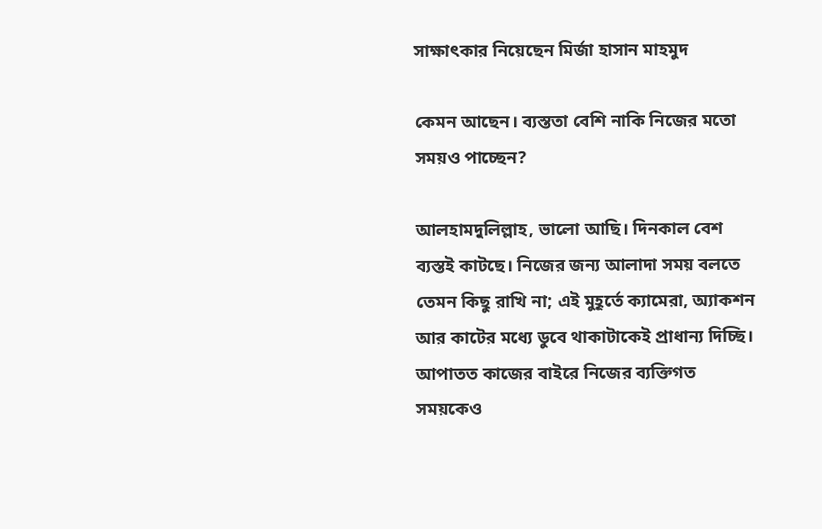সাক্ষাৎকার নিয়েছেন মির্জা হাসান মাহমুদ

কেমন আছেন। ব্যস্ততা বেশি নাকি নিজের মতো সময়ও পাচ্ছেন?

আলহামদুলিল্লাহ, ভালো আছি। দিনকাল বেশ ব্যস্তই কাটছে। নিজের জন্য আলাদা সময় বলতে তেমন কিছু রাখি না; এই মুহূর্তে ক্যামেরা, অ্যাকশন আর কাটের মধ্যে ডুবে থাকাটাকেই প্রাধান্য দিচ্ছি। আপাতত কাজের বাইরে নিজের ব্যক্তিগত সময়কেও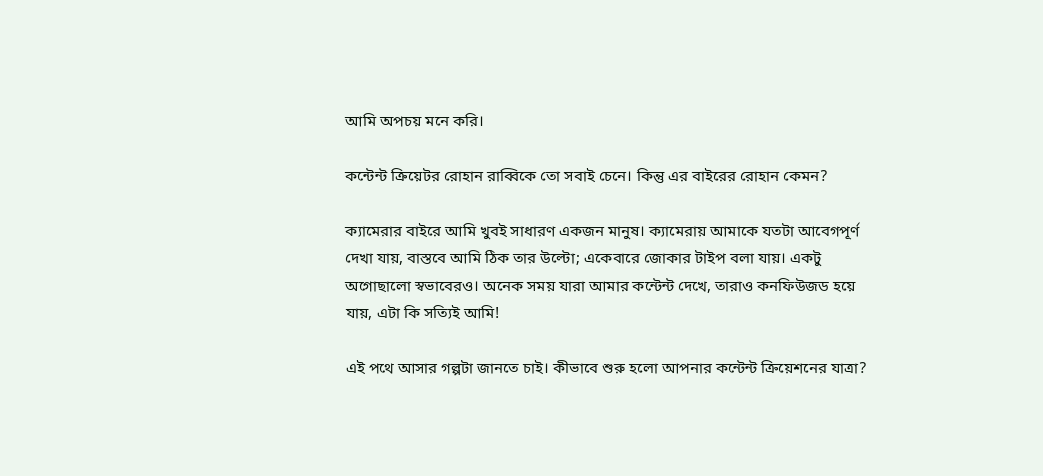আমি অপচয় মনে করি।

কন্টেন্ট ক্রিয়েটর রোহান রাব্বিকে তো সবাই চেনে। কিন্তু এর বাইরের রোহান কেমন?

ক্যামেরার বাইরে আমি খুবই সাধারণ একজন মানুষ। ক্যামেরায় আমাকে যতটা আবেগপূর্ণ দেখা যায়, বাস্তবে আমি ঠিক তার উল্টো; একেবারে জোকার টাইপ বলা যায়। একটু অগোছালো স্বভাবেরও। অনেক সময় যারা আমার কন্টেন্ট দেখে, তারাও কনফিউজড হয়ে যায়, এটা কি সত্যিই আমি!

এই পথে আসার গল্পটা জানতে চাই। কীভাবে শুরু হলো আপনার কন্টেন্ট ক্রিয়েশনের যাত্রা?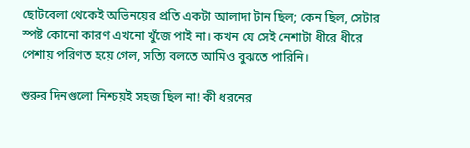ছোটবেলা থেকেই অভিনয়ের প্রতি একটা আলাদা টান ছিল; কেন ছিল, সেটার স্পষ্ট কোনো কারণ এখনো খুঁজে পাই না। কখন যে সেই নেশাটা ধীরে ধীরে পেশায় পরিণত হয়ে গেল, সত্যি বলতে আমিও বুঝতে পারিনি।

শুরুর দিনগুলো নিশ্চয়ই সহজ ছিল না! কী ধরনের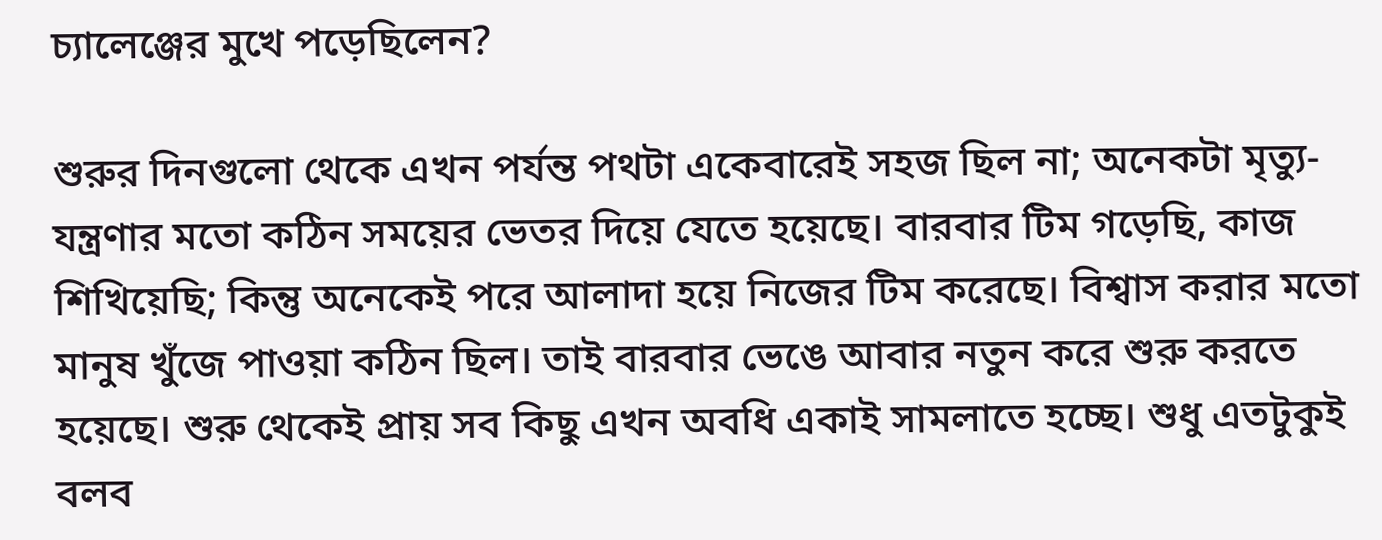চ্যালেঞ্জের মুখে পড়েছিলেন?

শুরুর দিনগুলো থেকে এখন পর্যন্ত পথটা একেবারেই সহজ ছিল না; অনেকটা মৃত্যু-যন্ত্রণার মতো কঠিন সময়ের ভেতর দিয়ে যেতে হয়েছে। বারবার টিম গড়েছি, কাজ শিখিয়েছি; কিন্তু অনেকেই পরে আলাদা হয়ে নিজের টিম করেছে। বিশ্বাস করার মতো মানুষ খুঁজে পাওয়া কঠিন ছিল। তাই বারবার ভেঙে আবার নতুন করে শুরু করতে হয়েছে। শুরু থেকেই প্রায় সব কিছু এখন অবধি একাই সামলাতে হচ্ছে। শুধু এতটুকুই বলব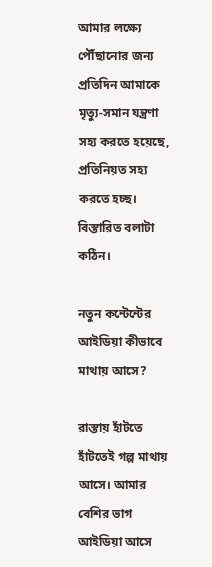আমার লক্ষ্যে পৌঁছানোর জন্য প্রতিদিন আমাকে মৃত্যু-সমান যন্ত্রণা সহ্য করতে হয়েছে, প্রতিনিয়ত সহ্য করতে হচ্ছ। বিস্তারিত বলাটা কঠিন।

নতুন কন্টেন্টের আইডিয়া কীভাবে মাথায় আসে?

রাস্তায় হাঁটতে হাঁটতেই গল্প মাথায় আসে। আমার বেশির ভাগ আইডিয়া আসে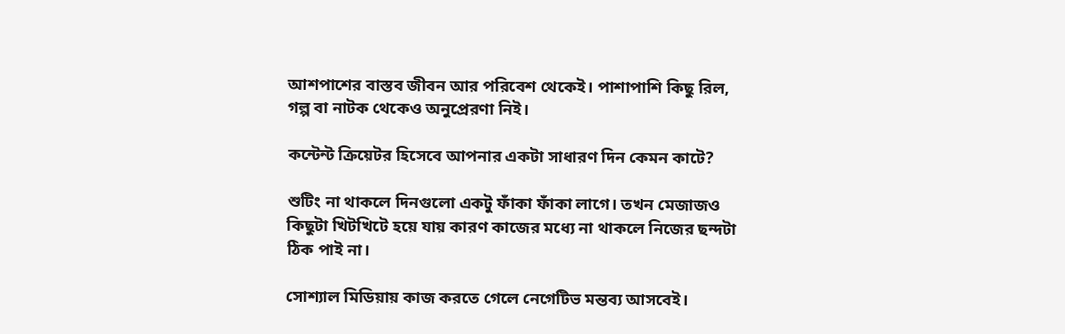আশপাশের বাস্তব জীবন আর পরিবেশ থেকেই। পাশাপাশি কিছু রিল, গল্প বা নাটক থেকেও অনুপ্রেরণা নিই।

কন্টেন্ট ক্রিয়েটর হিসেবে আপনার একটা সাধারণ দিন কেমন কাটে?

শুটিং না থাকলে দিনগুলো একটু ফাঁকা ফাঁকা লাগে। তখন মেজাজও কিছুটা খিটখিটে হয়ে যায় কারণ কাজের মধ্যে না থাকলে নিজের ছন্দটা ঠিক পাই না।

সোশ্যাল মিডিয়ায় কাজ করতে গেলে নেগেটিভ মন্তব্য আসবেই।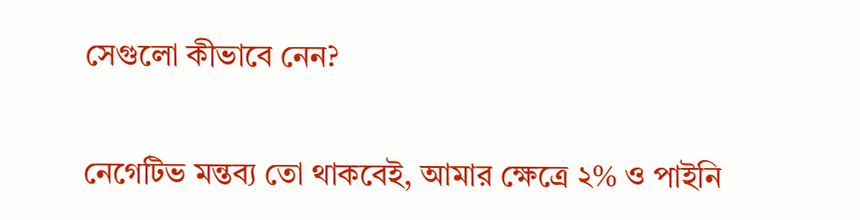সেগুলো কীভাবে নেন?

নেগেটিভ মন্তব্য তো থাকবেই, আমার ক্ষেত্রে ২% ও পাইনি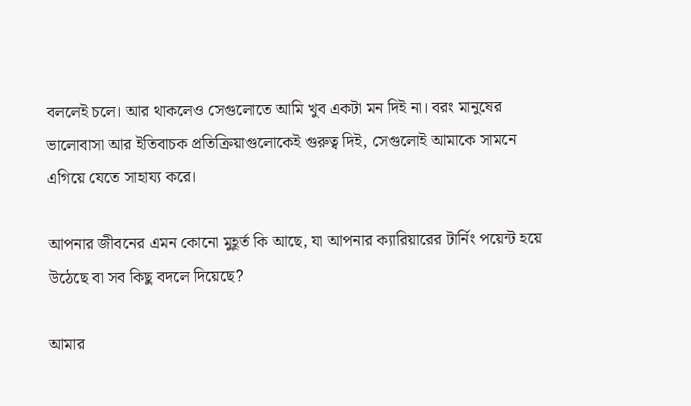বললেই চলে। আর থাকলেও সেগুলোতে আমি খুব একটা মন দিই না। বরং মানুষের ভালোবাসা আর ইতিবাচক প্রতিক্রিয়াগুলোকেই গুরুত্ব দিই, সেগুলোই আমাকে সামনে এগিয়ে যেতে সাহায্য করে।

আপনার জীবনের এমন কোনো মুহূর্ত কি আছে, যা আপনার ক্যারিয়ারের টার্নিং পয়েন্ট হয়ে উঠেছে বা সব কিছু বদলে দিয়েছে?

আমার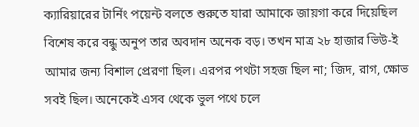ক্যারিয়ারের টার্নিং পয়েন্ট বলতে শুরুতে যারা আমাকে জায়গা করে দিয়েছিল বিশেষ করে বন্ধু অনুপ তার অবদান অনেক বড়। তখন মাত্র ২৮ হাজার ভিউ-ই আমার জন্য বিশাল প্রেরণা ছিল। এরপর পথটা সহজ ছিল না; জিদ, রাগ, ক্ষোভ সবই ছিল। অনেকেই এসব থেকে ভুল পথে চলে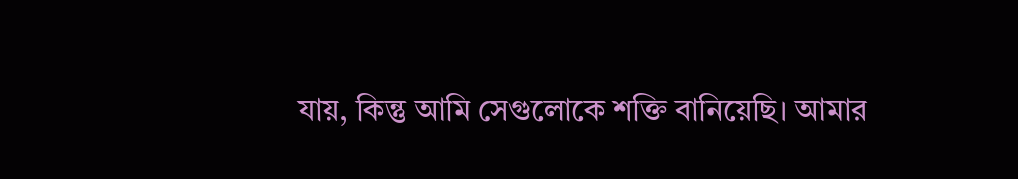যায়, কিন্তু আমি সেগুলোকে শক্তি বানিয়েছি। আমার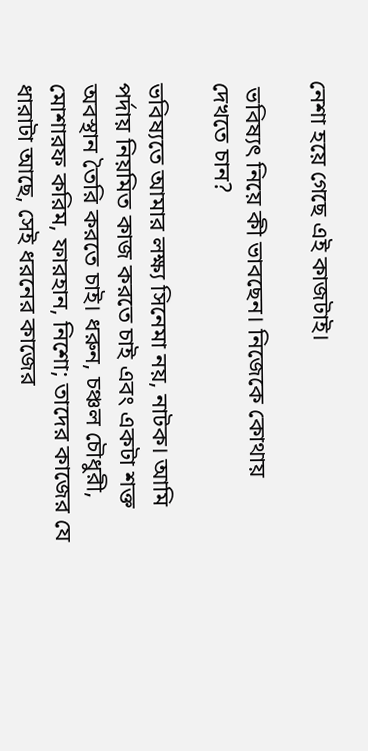নেশা হয়ে গেছে এই কাজটাই।

 ভবিষ্যৎ নিয়ে কী ভাবছেন। নিজেকে কোথায় দেখতে চান?

ভবিষ্যতে আমার লক্ষ্য সিনেমা নয়, নাটক। আমি পর্দায় নিয়মিত কাজ করতে চাই এবং একটা শক্ত অবস্থান তৈরি করতে চাই। ধরুন, চঞ্চল চৌধুরী, মোশারফ করিম, ফারহান, নিশো; তাদের কাজের যে ধারাটা আছে, সেই ধরনের কাজের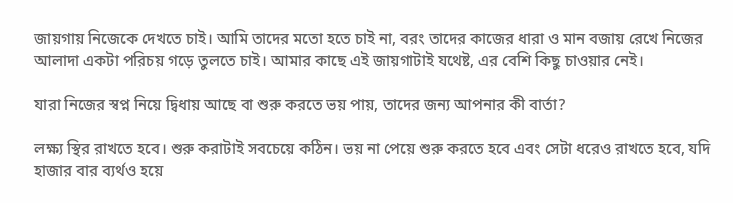জায়গায় নিজেকে দেখতে চাই। আমি তাদের মতো হতে চাই না, বরং তাদের কাজের ধারা ও মান বজায় রেখে নিজের আলাদা একটা পরিচয় গড়ে তুলতে চাই। আমার কাছে এই জায়গাটাই যথেষ্ট, এর বেশি কিছু চাওয়ার নেই।

যারা নিজের স্বপ্ন নিয়ে দ্বিধায় আছে বা শুরু করতে ভয় পায়, তাদের জন্য আপনার কী বার্তা?

লক্ষ্য স্থির রাখতে হবে। শুরু করাটাই সবচেয়ে কঠিন। ভয় না পেয়ে শুরু করতে হবে এবং সেটা ধরেও রাখতে হবে, যদি হাজার বার ব্যর্থও হয়ে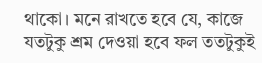থাকো। মনে রাখতে হবে যে, কাজে যতটুকু শ্রম দেওয়া হবে ফল ততটুকুই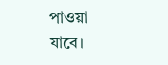পাওয়া যাবে।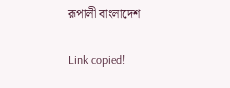রূপালী বাংলাদেশ

Link copied!